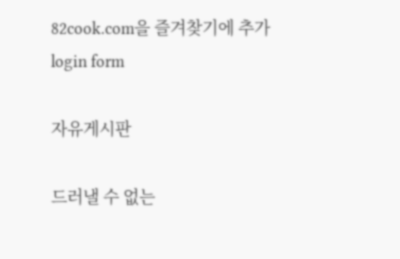82cook.com을 즐겨찾기에 추가
login form

자유게시판

드러낼 수 없는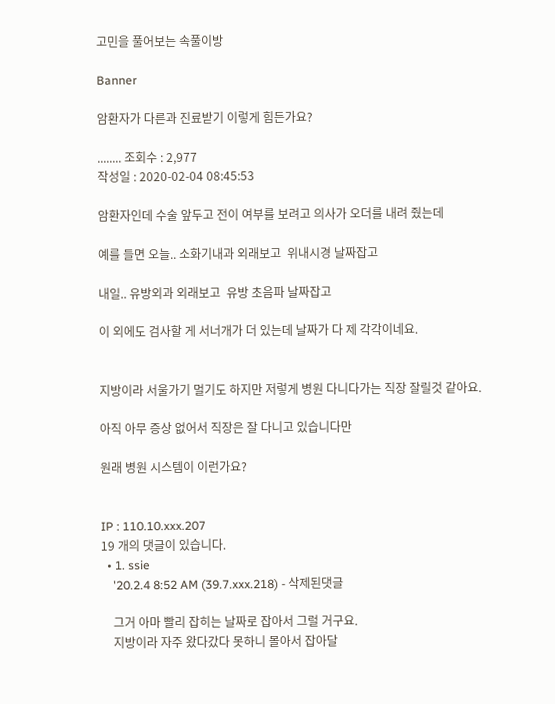고민을 풀어보는 속풀이방

Banner

암환자가 다른과 진료받기 이렇게 힘든가요?

........ 조회수 : 2,977
작성일 : 2020-02-04 08:45:53

암환자인데 수술 앞두고 전이 여부를 보려고 의사가 오더를 내려 줬는데

예를 들면 오늘.. 소화기내과 외래보고  위내시경 날짜잡고

내일.. 유방외과 외래보고  유방 초음파 날짜잡고

이 외에도 검사할 게 서너개가 더 있는데 날짜가 다 제 각각이네요.


지방이라 서울가기 멀기도 하지만 저렇게 병원 다니다가는 직장 잘릴것 같아요.

아직 아무 증상 없어서 직장은 잘 다니고 있습니다만

원래 병원 시스템이 이런가요?


IP : 110.10.xxx.207
19 개의 댓글이 있습니다.
  • 1. ssie
    '20.2.4 8:52 AM (39.7.xxx.218) - 삭제된댓글

    그거 아마 빨리 잡히는 날짜로 잡아서 그럴 거구요.
    지방이라 자주 왔다갔다 못하니 몰아서 잡아달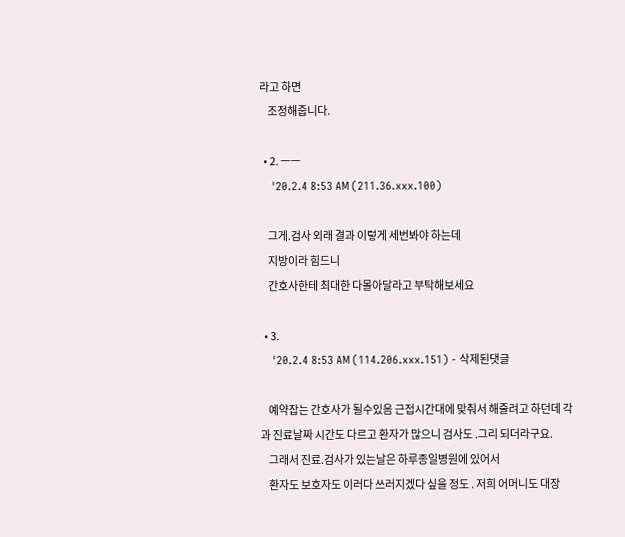라고 하면
    조정해줍니다.

  • 2. ㅡㅡ
    '20.2.4 8:53 AM (211.36.xxx.100)

    그게.검사 외래 결과 이렇게 세번봐야 하는데
    지방이라 힘드니
    간호사한테 최대한 다몰아달라고 부탁해보세요

  • 3.
    '20.2.4 8:53 AM (114.206.xxx.151) - 삭제된댓글

    예약잡는 간호사가 될수있음 근접시간대에 맞춰서 해줄려고 하던데 각과 진료날짜 시간도 다르고 환자가 많으니 검사도 .그리 되더라구요.
    그래서 진료.검사가 있는날은 하루종일병원에 있어서
    환자도 보호자도 이러다 쓰러지겠다 싶을 정도 . 저희 어머니도 대장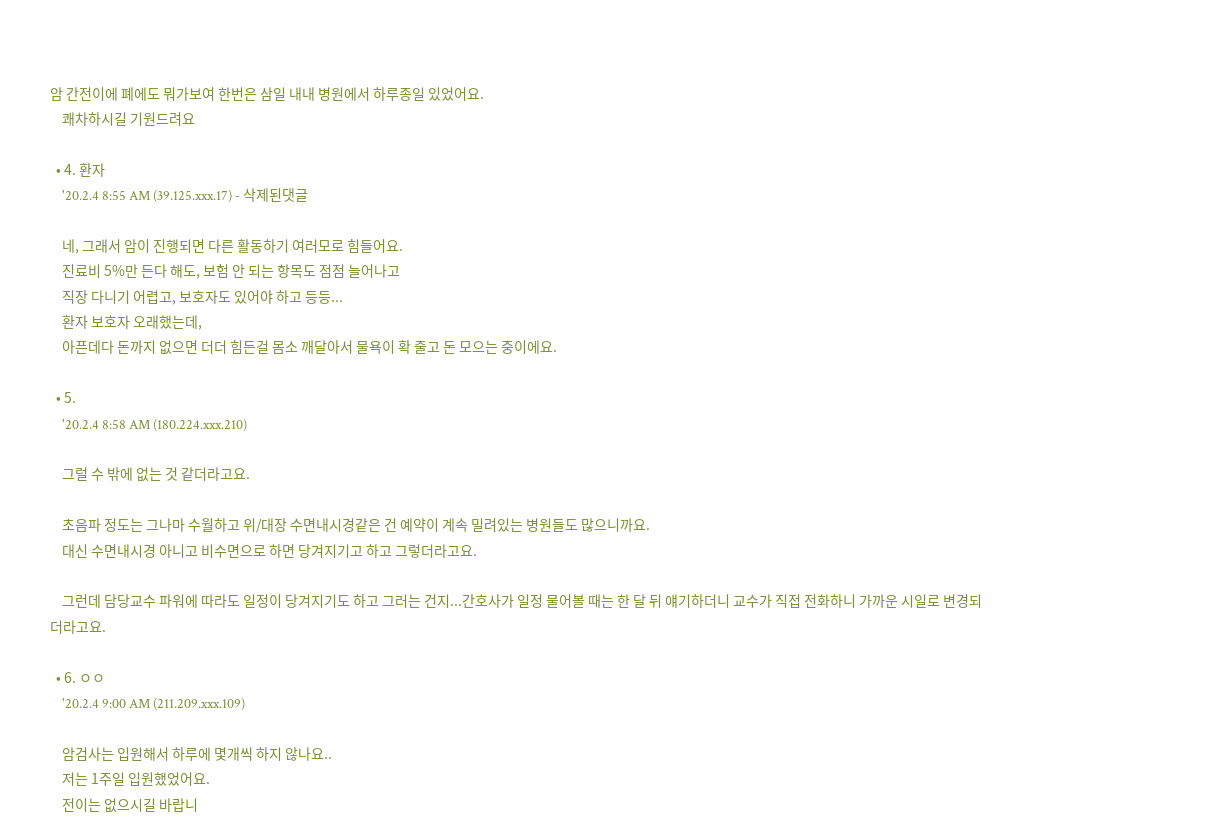암 간전이에 폐에도 뭐가보여 한번은 삼일 내내 병원에서 하루종일 있었어요.
    쾌차하시길 기원드려요

  • 4. 환자
    '20.2.4 8:55 AM (39.125.xxx.17) - 삭제된댓글

    네, 그래서 암이 진행되면 다른 활동하기 여러모로 힘들어요.
    진료비 5%만 든다 해도, 보험 안 되는 항목도 점점 늘어나고
    직장 다니기 어렵고, 보호자도 있어야 하고 등등...
    환자 보호자 오래했는데,
    아픈데다 돈까지 없으면 더더 힘든걸 몸소 깨달아서 물욕이 확 줄고 돈 모으는 중이에요.

  • 5.
    '20.2.4 8:58 AM (180.224.xxx.210)

    그럴 수 밖에 없는 것 같더라고요.

    초음파 정도는 그나마 수월하고 위/대장 수면내시경같은 건 예약이 계속 밀려있는 병원들도 많으니까요.
    대신 수면내시경 아니고 비수면으로 하면 당겨지기고 하고 그렇더라고요.

    그런데 담당교수 파워에 따라도 일정이 당겨지기도 하고 그러는 건지...간호사가 일정 물어볼 때는 한 달 뒤 얘기하더니 교수가 직접 전화하니 가까운 시일로 변경되더라고요.

  • 6. ㅇㅇ
    '20.2.4 9:00 AM (211.209.xxx.109)

    암검사는 입원해서 하루에 몇개씩 하지 않나요..
    저는 1주일 입원했었어요.
    전이는 없으시길 바랍니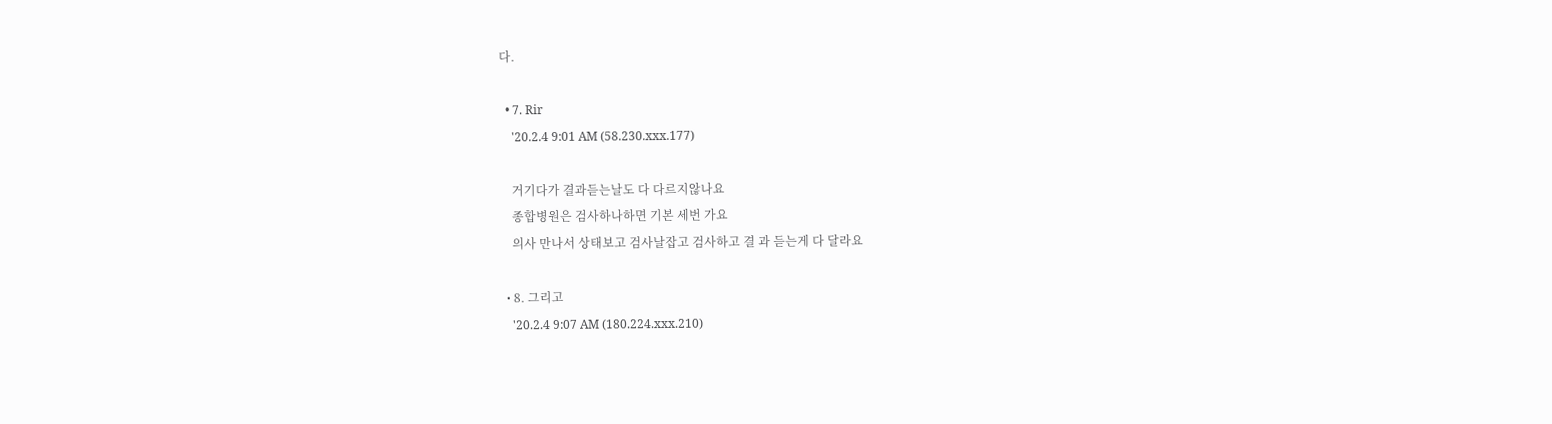다.

  • 7. Rir
    '20.2.4 9:01 AM (58.230.xxx.177)

    거기다가 결과듣는날도 다 다르지않나요
    종합병원은 검사하나하면 기본 세번 가요
    의사 만나서 상태보고 검사날잡고 검사하고 결 과 듣는게 다 달라요

  • 8. 그리고
    '20.2.4 9:07 AM (180.224.xxx.210)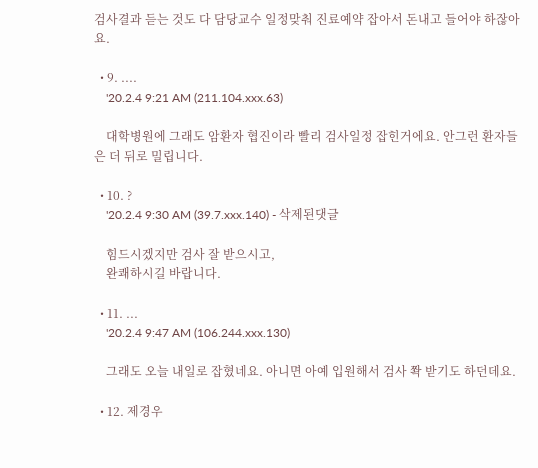검사결과 듣는 것도 다 담당교수 일정맞춰 진료예약 잡아서 돈내고 들어야 하잖아요.

  • 9. ....
    '20.2.4 9:21 AM (211.104.xxx.63)

    대학병원에 그래도 암환자 협진이라 빨리 검사일정 잡힌거에요. 안그런 환자들은 더 뒤로 밀립니다.

  • 10. ?
    '20.2.4 9:30 AM (39.7.xxx.140) - 삭제된댓글

    힘드시겠지만 검사 잘 받으시고,
    완쾌하시길 바랍니다.

  • 11. ...
    '20.2.4 9:47 AM (106.244.xxx.130)

    그래도 오늘 내일로 잡혔네요. 아니면 아예 입원해서 검사 쫙 받기도 하던데요.

  • 12. 제경우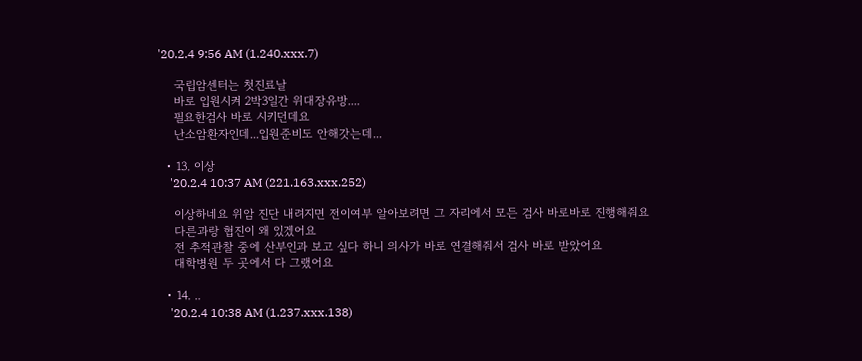'20.2.4 9:56 AM (1.240.xxx.7)

    국립암센터는 첫진료날
    바로 입원시켜 2박3일간 위대장유방....
    필요한검사 바로 시키던데요
    난소암환자인데...입원준비도 안해갓는데...

  • 13. 이상
    '20.2.4 10:37 AM (221.163.xxx.252)

    이상하네요 위암 진단 내려지면 전이여부 알아보려면 그 자리에서 모든 검사 바로바로 진행해줘요
    다른과랑 협진이 왜 있겠어요
    전 추적관찰 중에 산부인과 보고 싶다 하니 의사가 바로 연결해줘서 검사 바로 받았어요
    대학병원 두 곳에서 다 그랬어요

  • 14. ..
    '20.2.4 10:38 AM (1.237.xxx.138)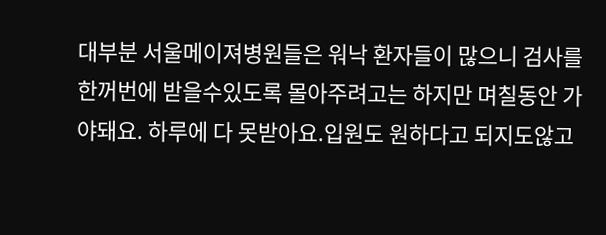대부분 서울메이져병원들은 워낙 환자들이 많으니 검사를 한꺼번에 받을수있도록 몰아주려고는 하지만 며칠동안 가야돼요. 하루에 다 못받아요.입원도 원하다고 되지도않고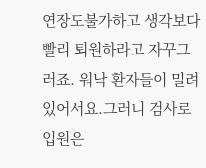연장도불가하고 생각보다 빨리 퇴원하라고 자꾸그러죠. 워낙 환자들이 밀려있어서요.그러니 검사로 입원은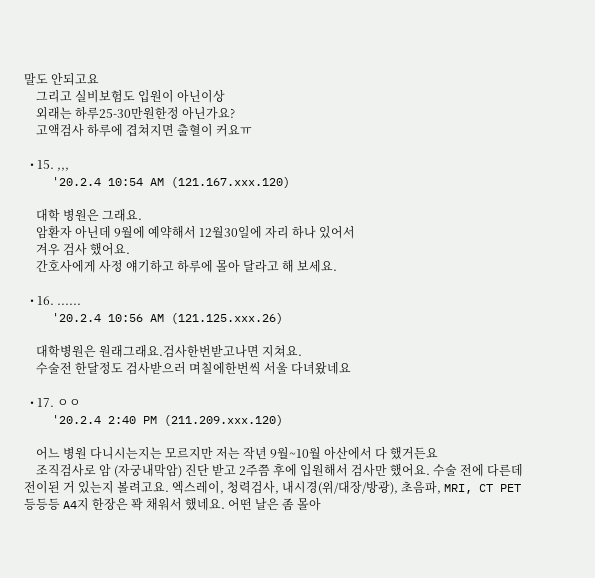말도 안되고요
    그리고 실비보험도 입원이 아닌이상
    외래는 하루25-30만원한정 아닌가요?
    고액검사 하루에 겹쳐지면 출혈이 커요ㅠ

  • 15. ,,,
    '20.2.4 10:54 AM (121.167.xxx.120)

    대학 병원은 그래요.
    암환자 아닌데 9월에 예약해서 12월30일에 자리 하나 있어서
    겨우 검사 했어요.
    간호사에게 사정 얘기하고 하루에 몰아 달라고 해 보세요.

  • 16. ......
    '20.2.4 10:56 AM (121.125.xxx.26)

    대학병원은 원래그래요.검사한번받고나면 지쳐요.
    수술전 한달정도 검사받으러 며칠에한번씩 서울 다녀왔네요

  • 17. ㅇㅇ
    '20.2.4 2:40 PM (211.209.xxx.120)

    어느 병원 다니시는지는 모르지만 저는 작년 9월~10월 아산에서 다 했거든요
    조직검사로 암 (자궁내막암) 진단 받고 2주쯤 후에 입원해서 검사만 했어요. 수술 전에 다른데 전이된 거 있는지 볼려고요. 엑스레이, 청력검사, 내시경(위/대장/방광), 초음파, MRI, CT PET 등등등 A4지 한장은 꽉 채워서 했네요. 어떤 날은 좀 몰아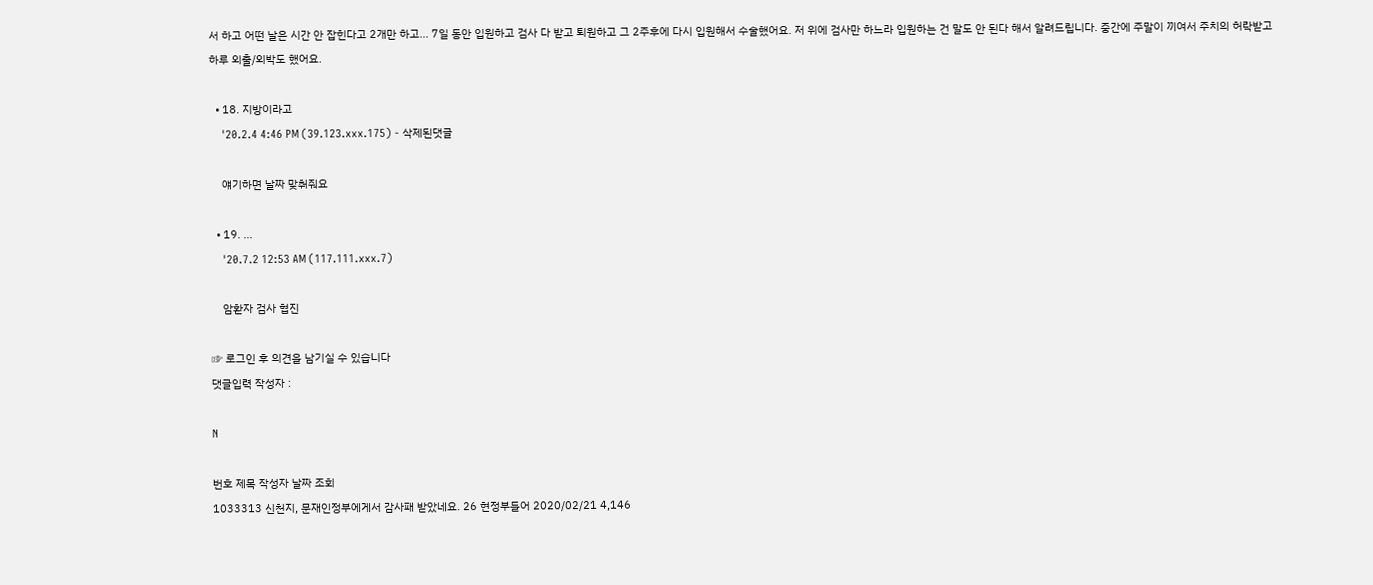서 하고 어떤 날은 시간 안 잡힌다고 2개만 하고... 7일 동안 입원하고 검사 다 받고 퇴원하고 그 2주후에 다시 입원해서 수술했어요. 저 위에 검사만 하느라 입원하는 건 말도 안 된다 해서 알려드립니다. 중간에 주말이 끼여서 주치의 허락받고 하루 외출/외박도 했어요.

  • 18. 지방이라고
    '20.2.4 4:46 PM (39.123.xxx.175) - 삭제된댓글

    얘기하면 날짜 맞춰줘요

  • 19. ...
    '20.7.2 12:53 AM (117.111.xxx.7)

    암환자 검사 협진

☞ 로그인 후 의견을 남기실 수 있습니다
댓글입력 작성자 :

N

번호 제목 작성자 날짜 조회
1033313 신천지, 문재인정부에게서 감사패 받았네요. 26 현정부들어 2020/02/21 4,146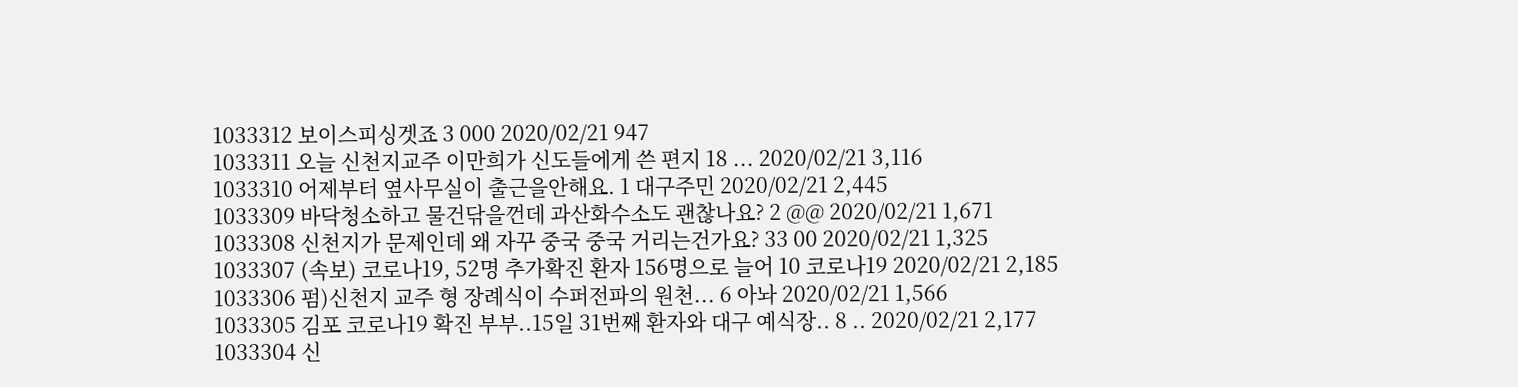1033312 보이스피싱겟죠 3 000 2020/02/21 947
1033311 오늘 신천지교주 이만희가 신도들에게 쓴 편지 18 ... 2020/02/21 3,116
1033310 어제부터 옆사무실이 출근을안해요. 1 대구주민 2020/02/21 2,445
1033309 바닥청소하고 물건닦을껀데 과산화수소도 괜찮나요? 2 @@ 2020/02/21 1,671
1033308 신천지가 문제인데 왜 자꾸 중국 중국 거리는건가요? 33 00 2020/02/21 1,325
1033307 (속보) 코로나19, 52명 추가확진 환자 156명으로 늘어 10 코로나19 2020/02/21 2,185
1033306 펌)신천지 교주 형 장례식이 수퍼전파의 원천... 6 아놔 2020/02/21 1,566
1033305 김포 코로나19 확진 부부..15일 31번째 환자와 대구 예식장.. 8 .. 2020/02/21 2,177
1033304 신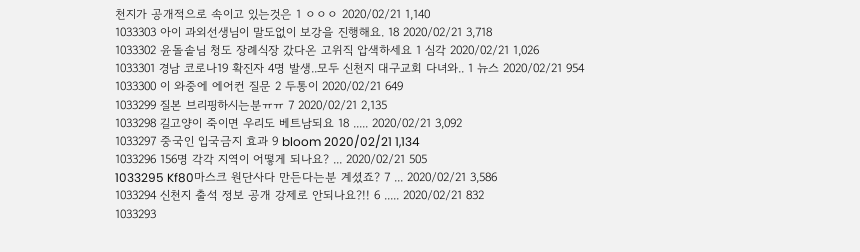천지가 공개적으로 속이고 있는것은 1 ㅇㅇㅇ 2020/02/21 1,140
1033303 아이 과외선생님이 말도없이 보강을 진행해요. 18 2020/02/21 3,718
1033302 윤돌솥님 청도 장례식장 갔다온 고위직 압색하세요 1 심각 2020/02/21 1,026
1033301 경남 코로나19 확진자 4명 발생..모두 신천지 대구교회 다녀와.. 1 뉴스 2020/02/21 954
1033300 이 와중에 에어컨 질문 2 두통이 2020/02/21 649
1033299 질본 브리핑하시는분ㅠㅠ 7 2020/02/21 2,135
1033298 길고양이 죽이면 우리도 베트남되요 18 ..... 2020/02/21 3,092
1033297 중국인 입국금지 효과 9 bloom 2020/02/21 1,134
1033296 156명 각각 지역이 어떻게 되나요? ... 2020/02/21 505
1033295 Kf80마스크 원단사다 만든다는분 계셨죠? 7 ... 2020/02/21 3,586
1033294 신천지 출석 정보 공개 강제로 안되나요?!! 6 ..... 2020/02/21 832
1033293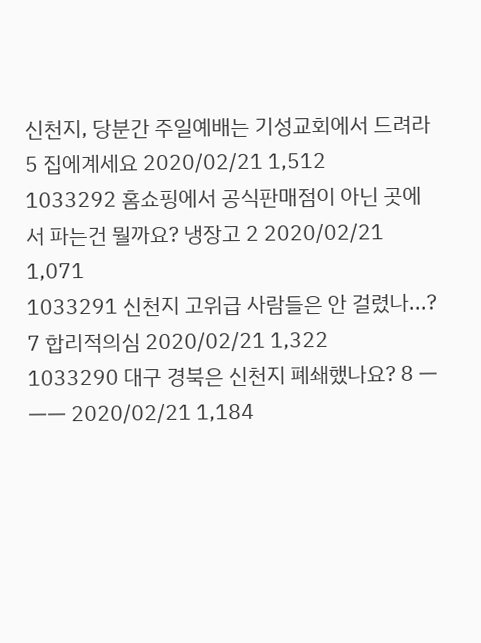신천지, 당분간 주일예배는 기성교회에서 드려라 5 집에계세요 2020/02/21 1,512
1033292 홈쇼핑에서 공식판매점이 아닌 곳에서 파는건 뭘까요? 냉장고 2 2020/02/21 1,071
1033291 신천지 고위급 사람들은 안 걸렸나...? 7 합리적의심 2020/02/21 1,322
1033290 대구 경북은 신천지 폐쇄했나요? 8 ㅡㅡㅡ 2020/02/21 1,184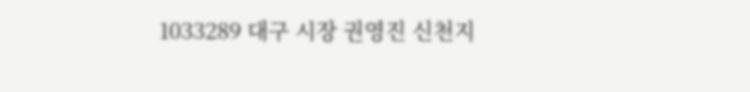1033289 대구 시장 권영진 신천지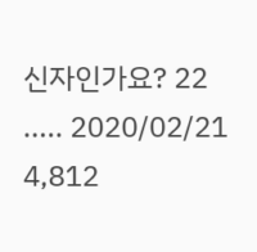신자인가요? 22 ..... 2020/02/21 4,812